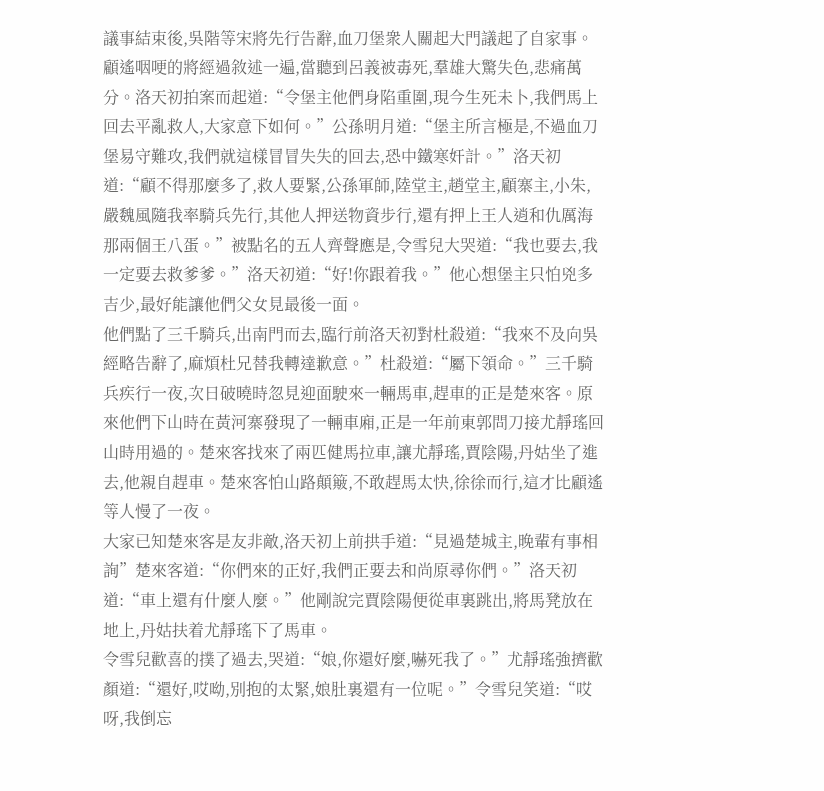議事結束後,吳階等宋將先行告辭,血刀堡衆人關起大門議起了自家事。顧遙咽哽的將經過敘述一遍,當聽到呂義被毒死,羣雄大驚失色,悲痛萬分。洛天初拍案而起道:“令堡主他們身陷重圍,現今生死未卜,我們馬上回去平亂救人,大家意下如何。”公孫明月道:“堡主所言極是,不過血刀堡易守難攻,我們就這樣冒冒失失的回去,恐中鐵寒奸計。”洛天初道:“顧不得那麼多了,救人要緊,公孫軍師,陸堂主,趙堂主,顧寨主,小朱,嚴魏風隨我率騎兵先行,其他人押送物資步行,還有押上王人逍和仇厲海那兩個王八蛋。”被點名的五人齊聲應是,令雪兒大哭道:“我也要去,我一定要去救爹爹。”洛天初道:“好!你跟着我。”他心想堡主只怕兇多吉少,最好能讓他們父女見最後一面。
他們點了三千騎兵,出南門而去,臨行前洛天初對杜殺道:“我來不及向吳經略告辭了,麻煩杜兄替我轉達歉意。”杜殺道:“屬下領命。”三千騎兵疾行一夜,次日破曉時忽見迎面駛來一輛馬車,趕車的正是楚來客。原來他們下山時在黃河寨發現了一輛車廂,正是一年前東郭問刀接尤靜瑤回山時用過的。楚來客找來了兩匹健馬拉車,讓尤靜瑤,賈陰陽,丹姑坐了進去,他親自趕車。楚來客怕山路顛簸,不敢趕馬太快,徐徐而行,這才比顧遙等人慢了一夜。
大家已知楚來客是友非敵,洛天初上前拱手道:“見過楚城主,晚輩有事相詢”楚來客道:“你們來的正好,我們正要去和尚原尋你們。”洛天初道:“車上還有什麼人麼。”他剛說完賈陰陽便從車裏跳出,將馬凳放在地上,丹姑扶着尤靜瑤下了馬車。
令雪兒歡喜的撲了過去,哭道:“娘,你還好麼,嚇死我了。”尤靜瑤強擠歡顏道:“還好,哎呦,別抱的太緊,娘肚裏還有一位呢。”令雪兒笑道:“哎呀,我倒忘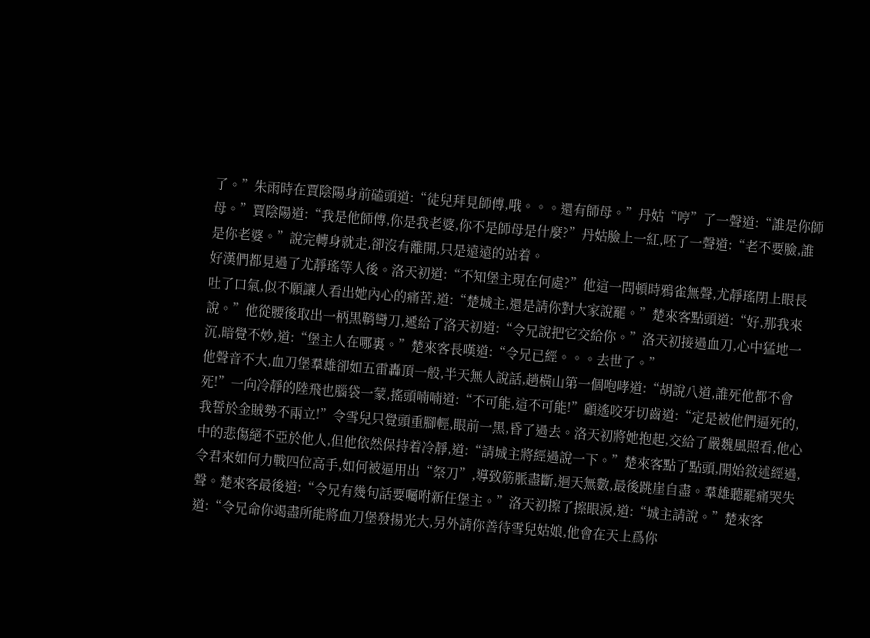了。”朱雨時在賈陰陽身前磕頭道:“徒兒拜見師傅,哦。。。還有師母。”丹姑“哼”了一聲道:“誰是你師母。”賈陰陽道:“我是他師傅,你是我老婆,你不是師母是什麼?”丹姑臉上一紅,呸了一聲道:“老不要臉,誰是你老婆。”說完轉身就走,卻沒有離開,只是遠遠的站着。
好漢們都見過了尤靜瑤等人後。洛天初道:“不知堡主現在何處?”他這一問頓時鴉雀無聲,尤靜瑤閉上眼長吐了口氣,似不願讓人看出她內心的痛苦,道:“楚城主,還是請你對大家說罷。”楚來客點頭道:“好,那我來說。”他從腰後取出一柄黒鞘彎刀,遞給了洛天初道:“令兄說把它交給你。”洛天初接過血刀,心中猛地一沉,暗覺不妙,道:“堡主人在哪裏。”楚來客長嘆道:“令兄已經。。。去世了。”
他聲音不大,血刀堡羣雄卻如五雷轟頂一般,半天無人說話,趙橫山第一個咆哮道:“胡說八道,誰死他都不會死!”一向冷靜的陸飛也腦袋一蒙,搖頭喃喃道:“不可能,這不可能!”顧遙咬牙切齒道:“定是被他們逼死的,我誓於金賊勢不兩立!”令雪兒只覺頭重腳輕,眼前一黑,昏了過去。洛天初將她抱起,交給了嚴魏風照看,他心中的悲傷絕不亞於他人,但他依然保持着冷靜,道:“請城主將經過說一下。”楚來客點了點頭,開始敘述經過,令君來如何力戰四位高手,如何被逼用出“祭刀”,導致筋脈盡斷,迴天無數,最後跳崖自盡。羣雄聽罷痛哭失聲。楚來客最後道:“令兄有幾句話要囑咐新任堡主。”洛天初擦了擦眼淚,道:“城主請說。”楚來客道:“令兄命你竭盡所能將血刀堡發揚光大,另外請你善待雪兒姑娘,他會在天上爲你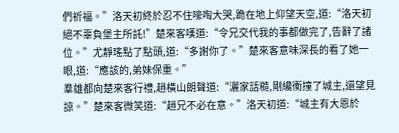們祈福。”洛天初終於忍不住嚎啕大哭,跪在地上仰望天空,道:“洛天初絕不辜負堡主所託!”楚來客嘆道:“令兄交代我的事都做完了,告辭了諸位。”尤靜瑤點了點頭,道:“多謝你了。”楚來客意味深長的看了她一眼,道:“應該的,弟妹保重。”
羣雄都向楚來客行禮,趙橫山朗聲道:“灑家話糙,剛纔衝撞了城主,還望見諒。”楚來客微笑道:“趙兄不必在意。”洛天初道:“城主有大恩於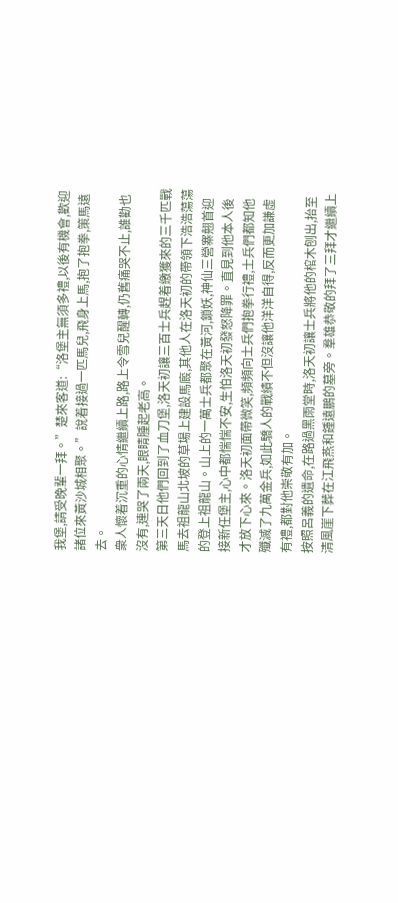我堡,請受晚輩一拜。”楚來客道:“洛堡主無須多禮,以後有機會,歡迎諸位來黃沙城相聚。”說着接過一匹馬兒,飛身上馬,抱了抱拳,策馬遠去。
衆人懷着沉重的心情繼續上路,路上令雪兒醒轉,仍舊痛哭不止,誰勸也沒有,連哭了兩天,眼睛腫起老高。
第三天日他們回到了血刀堡,洛天初讓三百士兵趕着繳獲來的三千匹戰馬去祖龍山北坡的草場上建設馬廄,其他人在洛天初的帶領下浩浩蕩蕩的登上祖龍山。山上的一萬士兵都聚在黃河,鎖妖,神仙三營寨翹首迎接新任堡主,心中都惴惴不安,生怕洛天初發怒降罪。直見到他本人後才放下心來。洛天初面帶微笑,頻頻向士兵們抱拳行禮,士兵們都知他殲滅了九萬金兵,如此驕人的戰績不但沒讓他洋洋自得,反而更加謙虛有禮,都對他崇敬有加。
按照呂義的遺命,在路過黑雨堂時,洛天初讓士兵將他的棺木刨出,抬至清風崖下葬在江飛燕和鍾遠鵬的墓旁。羣雄恭敬的拜了三拜才繼續上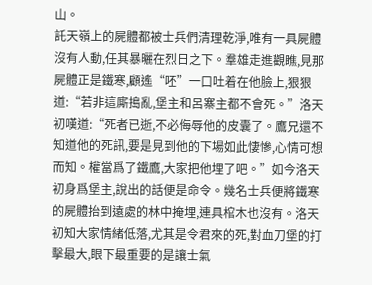山。
託天嶺上的屍體都被士兵們清理乾淨,唯有一具屍體沒有人動,任其暴曬在烈日之下。羣雄走進觀瞧,見那屍體正是鐵寒,顧遙“呸”一口吐着在他臉上,狠狠道:“若非這廝搗亂,堡主和呂寨主都不會死。”洛天初嘆道:“死者已逝,不必侮辱他的皮囊了。鷹兄還不知道他的死訊,要是見到他的下場如此悽慘,心情可想而知。權當爲了鐵鷹,大家把他埋了吧。”如今洛天初身爲堡主,說出的話便是命令。幾名士兵便將鐵寒的屍體抬到遠處的林中掩埋,連具棺木也沒有。洛天初知大家情緒低落,尤其是令君來的死,對血刀堡的打擊最大,眼下最重要的是讓士氣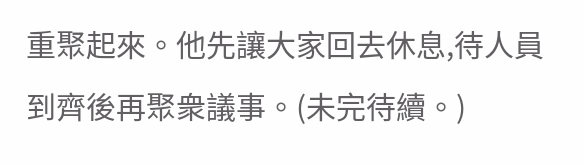重聚起來。他先讓大家回去休息,待人員到齊後再聚衆議事。(未完待續。)